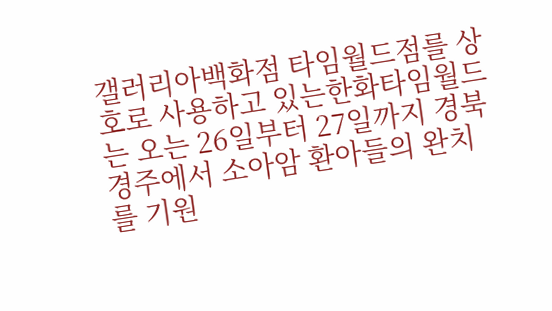갤러리아백화점 타임월드점를 상호로 사용하고 있는한화타임월드는 오는 26일부터 27일까지 경북 경주에서 소아암 환아들의 완치를 기원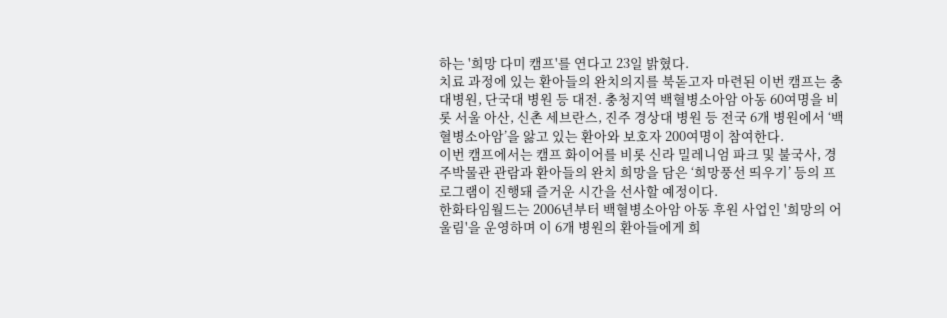하는 '희망 다미 캠프'를 연다고 23일 밝혔다.
치료 과정에 있는 환아들의 완치의지를 북돋고자 마련된 이번 캠프는 충대병원, 단국대 병원 등 대전. 충청지역 백혈병소아암 아동 60여명을 비롯 서울 아산, 신촌 세브란스, 진주 경상대 병원 등 전국 6개 병원에서 ‘백혈병소아암’을 앓고 있는 환아와 보호자 200여명이 참여한다.
이번 캠프에서는 캠프 화이어를 비롯 신라 밀레니엄 파크 및 불국사, 경주박물관 관람과 환아들의 완치 희망을 담은 ‘희망풍선 띄우기’ 등의 프로그램이 진행돼 즐거운 시간을 선사할 예정이다.
한화타임월드는 2006년부터 백혈병소아암 아동 후원 사업인 '희망의 어울림'을 운영하며 이 6개 병원의 환아들에게 희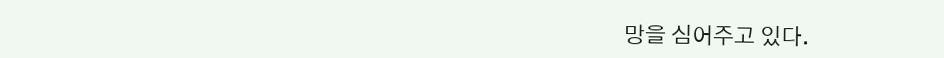망을 심어주고 있다.